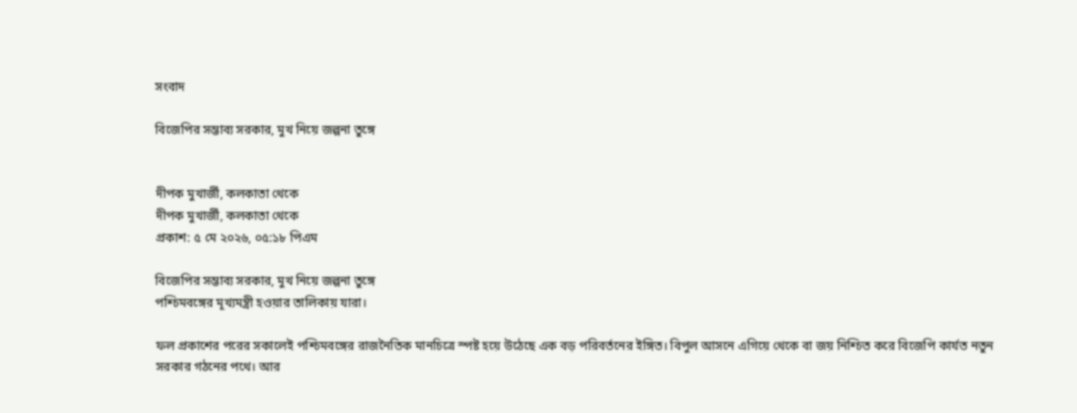সংবাদ

বিজেপির সম্ভাব্য সরকার, মুখ নিয়ে জল্পনা তুঙ্গে


দীপক মুখার্জী, কলকাতা থেকে
দীপক মুখার্জী, কলকাতা থেকে
প্রকাশ: ৫ মে ২০২৬, ০৫:১৮ পিএম

বিজেপির সম্ভাব্য সরকার, মুখ নিয়ে জল্পনা তুঙ্গে
পশ্চিমবঙ্গের মূখ্যমন্ত্রী হওয়ার তালিকায় যারা।

ফল প্রকাশের পরের সকালেই পশ্চিমবঙ্গের রাজনৈতিক মানচিত্রে স্পষ্ট হয়ে উঠেছে এক বড় পরিবর্তনের ইঙ্গিত। বিপুল আসনে এগিয়ে থেকে বা জয় নিশ্চিত করে বিজেপি কার্যত নতুন সরকার গঠনের পথে। আর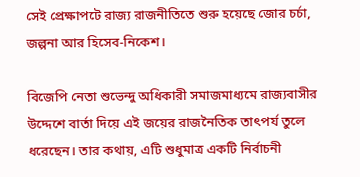সেই প্রেক্ষাপটে রাজ্য রাজনীতিতে শুরু হয়েছে জোর চর্চা, জল্পনা আর হিসেব-নিকেশ।

বিজেপি নেতা শুভেন্দু অধিকারী সমাজমাধ্যমে রাজ্যবাসীর উদ্দেশে বার্তা দিয়ে এই জয়ের রাজনৈতিক তাৎপর্য তুলে ধরেছেন। তার কথায়, এটি শুধুমাত্র একটি নির্বাচনী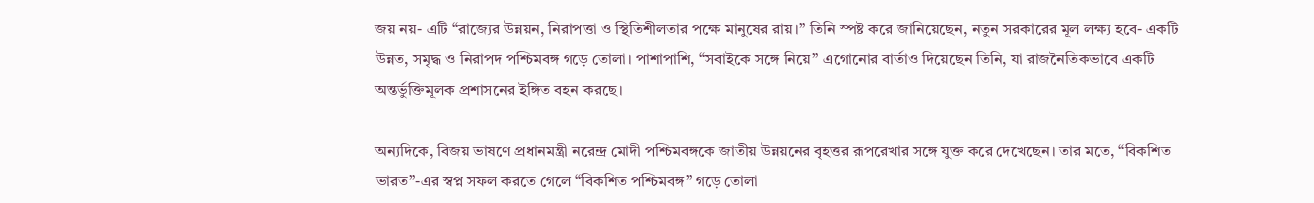জয় নয়- এটি “রাজ্যের উন্নয়ন, নিরাপত্তা ও স্থিতিশীলতার পক্ষে মানুষের রায়।” তিনি স্পষ্ট করে জানিয়েছেন, নতুন সরকারের মূল লক্ষ্য হবে- একটি উন্নত, সমৃদ্ধ ও নিরাপদ পশ্চিমবঙ্গ গড়ে তোলা। পাশাপাশি, “সবাইকে সঙ্গে নিয়ে” এগোনোর বার্তাও দিয়েছেন তিনি, যা রাজনৈতিকভাবে একটি অন্তর্ভুক্তিমূলক প্রশাসনের ইঙ্গিত বহন করছে।

অন্যদিকে, বিজয় ভাষণে প্রধানমন্ত্রী নরেন্দ্র মোদী পশ্চিমবঙ্গকে জাতীয় উন্নয়নের বৃহত্তর রূপরেখার সঙ্গে যুক্ত করে দেখেছেন। তার মতে, “বিকশিত ভারত”-এর স্বপ্ন সফল করতে গেলে “বিকশিত পশ্চিমবঙ্গ” গড়ে তোলা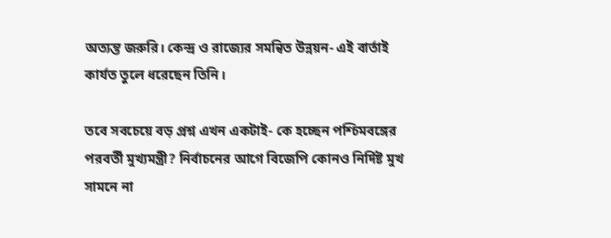অত্যন্ত জরুরি। কেন্দ্র ও রাজ্যের সমন্বিত উন্নয়ন- এই বার্তাই কার্যত তুলে ধরেছেন তিনি।

তবে সবচেয়ে বড় প্রশ্ন এখন একটাই- কে হচ্ছেন পশ্চিমবঙ্গের পরবর্তী মুখ্যমন্ত্রী? নির্বাচনের আগে বিজেপি কোনও নির্দিষ্ট মুখ সামনে না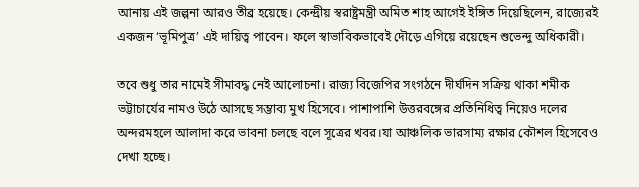আনায় এই জল্পনা আরও তীব্র হয়েছে। কেন্দ্রীয় স্বরাষ্ট্রমন্ত্রী অমিত শাহ আগেই ইঙ্গিত দিয়েছিলেন, রাজ্যেরই একজন ‘ভূমিপুত্র’ এই দায়িত্ব পাবেন। ফলে স্বাভাবিকভাবেই দৌড়ে এগিয়ে রয়েছেন শুভেন্দু অধিকারী।

তবে শুধু তার নামেই সীমাবদ্ধ নেই আলোচনা। রাজ্য বিজেপির সংগঠনে দীর্ঘদিন সক্রিয় থাকা শমীক ভট্টাচার্যের নামও উঠে আসছে সম্ভাব্য মুখ হিসেবে। পাশাপাশি উত্তরবঙ্গের প্রতিনিধিত্ব নিয়েও দলের অন্দরমহলে আলাদা করে ভাবনা চলছে বলে সূত্রের খবর।যা আঞ্চলিক ভারসাম্য রক্ষার কৌশল হিসেবেও দেখা হচ্ছে।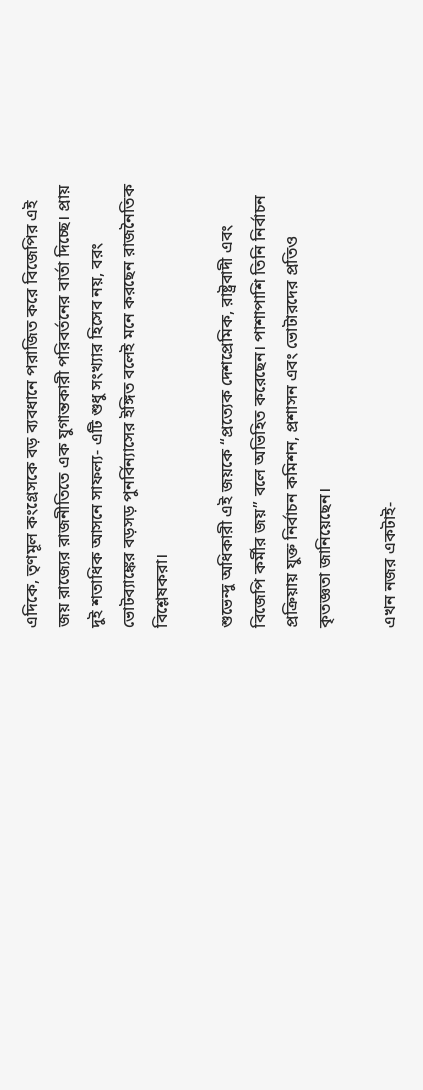এদিকে, তৃণমূল কংগ্রেসকে বড় ব্যবধানে পরাজিত করে বিজেপির এই জয় রাজ্যের রাজনীতিতে এক যুগান্তকারী পরিবর্তনের বার্তা দিচ্ছে। প্রায় দুই শতাধিক আসনে সাফল্য- এটি শুধু সংখ্যার হিসেব নয়, বরং ভোটব্যাঙ্কের বড়সড় পুনর্বিন্যাসের ইঙ্গিত বলেই মনে করছেন রাজনৈতিক বিশ্লেষকরা।

শুভেন্দু অধিকারী এই জয়কে “প্রত্যেক দেশপ্রেমিক, রাষ্ট্রবাদী এবং বিজেপি কর্মীর জয়” বলে অভিহিত করেছেন। পাশাপাশি তিনি নির্বাচন প্রক্রিয়ায় যুক্ত নির্বাচন কমিশন, প্রশাসন এবং ভোটারদের প্রতিও কৃতজ্ঞতা জানিয়েছেন।

এখন নজর একটাই-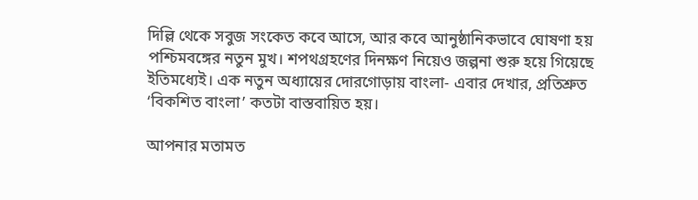দিল্লি থেকে সবুজ সংকেত কবে আসে, আর কবে আনুষ্ঠানিকভাবে ঘোষণা হয় পশ্চিমবঙ্গের নতুন মুখ। শপথগ্রহণের দিনক্ষণ নিয়েও জল্পনা শুরু হয়ে গিয়েছে ইতিমধ্যেই। এক নতুন অধ্যায়ের দোরগোড়ায় বাংলা- এবার দেখার, প্রতিশ্রুত ‘বিকশিত বাংলা’ কতটা বাস্তবায়িত হয়।

আপনার মতামত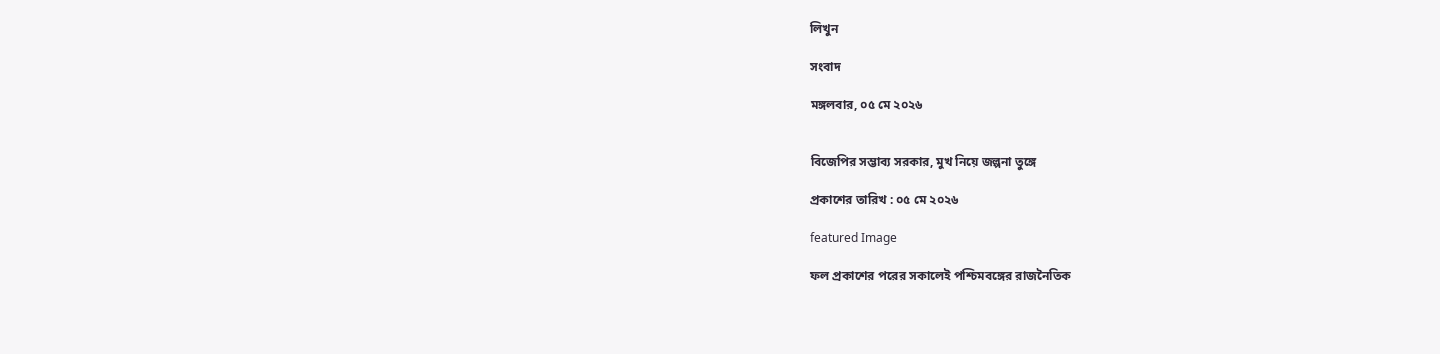লিখুন

সংবাদ

মঙ্গলবার, ০৫ মে ২০২৬


বিজেপির সম্ভাব্য সরকার, মুখ নিয়ে জল্পনা তুঙ্গে

প্রকাশের তারিখ : ০৫ মে ২০২৬

featured Image

ফল প্রকাশের পরের সকালেই পশ্চিমবঙ্গের রাজনৈতিক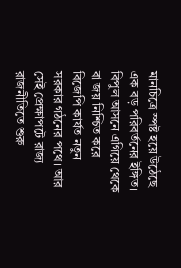মানচিত্রে স্পষ্ট হয়ে উঠেছে এক বড় পরিবর্তনের ইঙ্গিত। বিপুল আসনে এগিয়ে থেকে বা জয় নিশ্চিত করে বিজেপি কার্যত নতুন সরকার গঠনের পথে। আর সেই প্রেক্ষাপটে রাজ্য রাজনীতিতে শুরু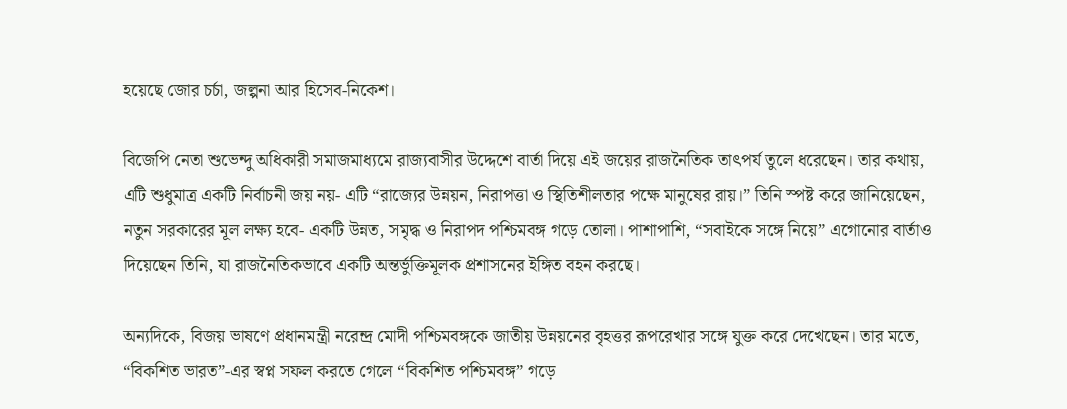হয়েছে জোর চর্চা, জল্পনা আর হিসেব-নিকেশ।

বিজেপি নেতা শুভেন্দু অধিকারী সমাজমাধ্যমে রাজ্যবাসীর উদ্দেশে বার্তা দিয়ে এই জয়ের রাজনৈতিক তাৎপর্য তুলে ধরেছেন। তার কথায়, এটি শুধুমাত্র একটি নির্বাচনী জয় নয়- এটি “রাজ্যের উন্নয়ন, নিরাপত্তা ও স্থিতিশীলতার পক্ষে মানুষের রায়।” তিনি স্পষ্ট করে জানিয়েছেন, নতুন সরকারের মূল লক্ষ্য হবে- একটি উন্নত, সমৃদ্ধ ও নিরাপদ পশ্চিমবঙ্গ গড়ে তোলা। পাশাপাশি, “সবাইকে সঙ্গে নিয়ে” এগোনোর বার্তাও দিয়েছেন তিনি, যা রাজনৈতিকভাবে একটি অন্তর্ভুক্তিমূলক প্রশাসনের ইঙ্গিত বহন করছে।

অন্যদিকে, বিজয় ভাষণে প্রধানমন্ত্রী নরেন্দ্র মোদী পশ্চিমবঙ্গকে জাতীয় উন্নয়নের বৃহত্তর রূপরেখার সঙ্গে যুক্ত করে দেখেছেন। তার মতে, “বিকশিত ভারত”-এর স্বপ্ন সফল করতে গেলে “বিকশিত পশ্চিমবঙ্গ” গড়ে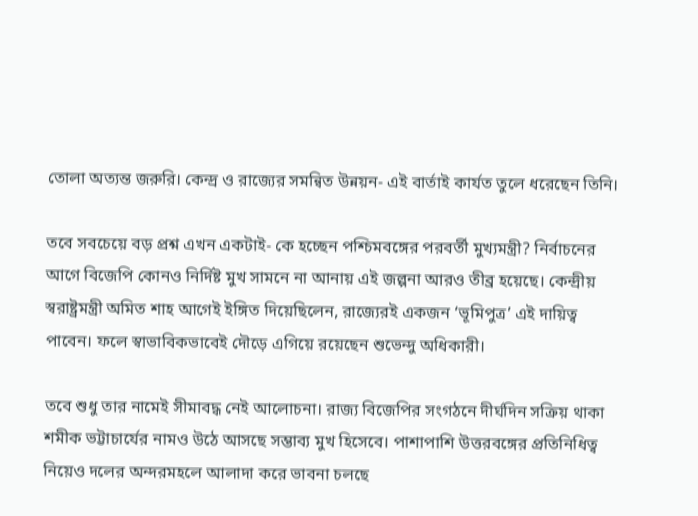তোলা অত্যন্ত জরুরি। কেন্দ্র ও রাজ্যের সমন্বিত উন্নয়ন- এই বার্তাই কার্যত তুলে ধরেছেন তিনি।

তবে সবচেয়ে বড় প্রশ্ন এখন একটাই- কে হচ্ছেন পশ্চিমবঙ্গের পরবর্তী মুখ্যমন্ত্রী? নির্বাচনের আগে বিজেপি কোনও নির্দিষ্ট মুখ সামনে না আনায় এই জল্পনা আরও তীব্র হয়েছে। কেন্দ্রীয় স্বরাষ্ট্রমন্ত্রী অমিত শাহ আগেই ইঙ্গিত দিয়েছিলেন, রাজ্যেরই একজন ‘ভূমিপুত্র’ এই দায়িত্ব পাবেন। ফলে স্বাভাবিকভাবেই দৌড়ে এগিয়ে রয়েছেন শুভেন্দু অধিকারী।

তবে শুধু তার নামেই সীমাবদ্ধ নেই আলোচনা। রাজ্য বিজেপির সংগঠনে দীর্ঘদিন সক্রিয় থাকা শমীক ভট্টাচার্যের নামও উঠে আসছে সম্ভাব্য মুখ হিসেবে। পাশাপাশি উত্তরবঙ্গের প্রতিনিধিত্ব নিয়েও দলের অন্দরমহলে আলাদা করে ভাবনা চলছে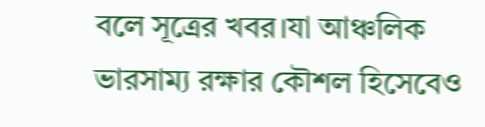বলে সূত্রের খবর।যা আঞ্চলিক ভারসাম্য রক্ষার কৌশল হিসেবেও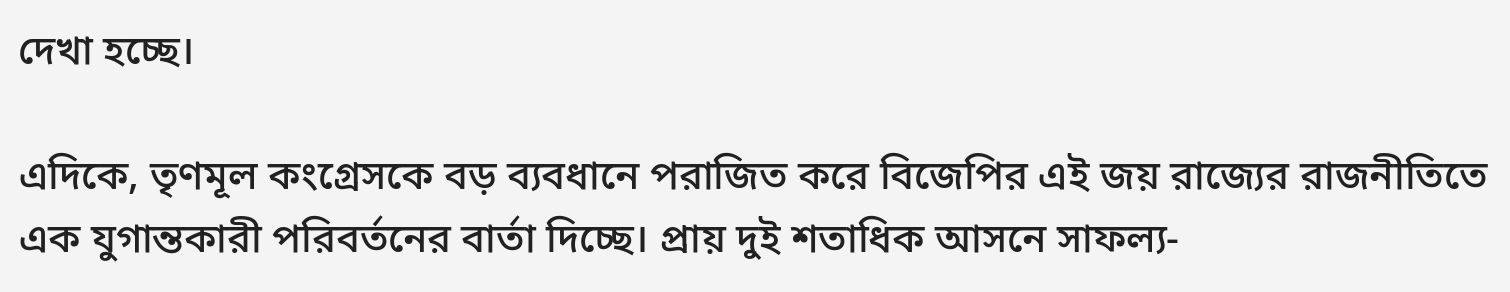দেখা হচ্ছে।

এদিকে, তৃণমূল কংগ্রেসকে বড় ব্যবধানে পরাজিত করে বিজেপির এই জয় রাজ্যের রাজনীতিতে এক যুগান্তকারী পরিবর্তনের বার্তা দিচ্ছে। প্রায় দুই শতাধিক আসনে সাফল্য-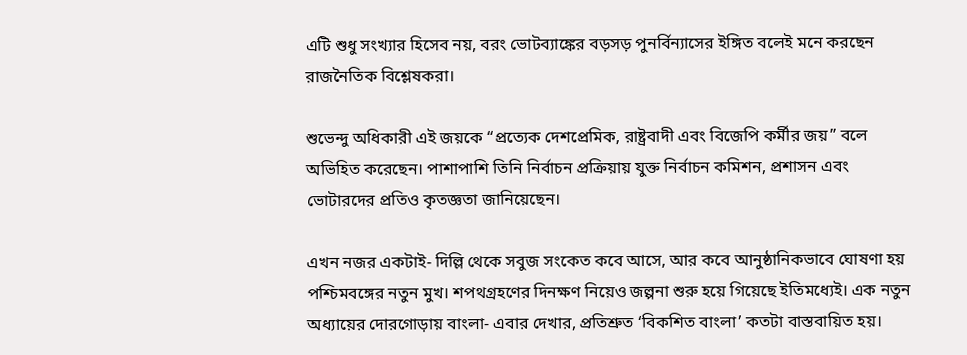এটি শুধু সংখ্যার হিসেব নয়, বরং ভোটব্যাঙ্কের বড়সড় পুনর্বিন্যাসের ইঙ্গিত বলেই মনে করছেন রাজনৈতিক বিশ্লেষকরা।

শুভেন্দু অধিকারী এই জয়কে “প্রত্যেক দেশপ্রেমিক, রাষ্ট্রবাদী এবং বিজেপি কর্মীর জয়” বলে অভিহিত করেছেন। পাশাপাশি তিনি নির্বাচন প্রক্রিয়ায় যুক্ত নির্বাচন কমিশন, প্রশাসন এবং ভোটারদের প্রতিও কৃতজ্ঞতা জানিয়েছেন।

এখন নজর একটাই- দিল্লি থেকে সবুজ সংকেত কবে আসে, আর কবে আনুষ্ঠানিকভাবে ঘোষণা হয় পশ্চিমবঙ্গের নতুন মুখ। শপথগ্রহণের দিনক্ষণ নিয়েও জল্পনা শুরু হয়ে গিয়েছে ইতিমধ্যেই। এক নতুন অধ্যায়ের দোরগোড়ায় বাংলা- এবার দেখার, প্রতিশ্রুত ‘বিকশিত বাংলা’ কতটা বাস্তবায়িত হয়।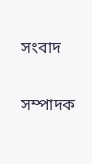সংবাদ

সম্পাদক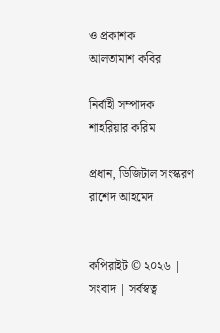ও প্রকাশক
আলতামাশ কবির

নির্বাহী সম্পাদক
শাহরিয়ার করিম

প্রধান, ডিজিটাল সংস্করণ
রাশেদ আহমেদ


কপিরাইট © ২০২৬ | সংবাদ | সর্বস্বত্ব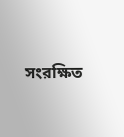সংরক্ষিত